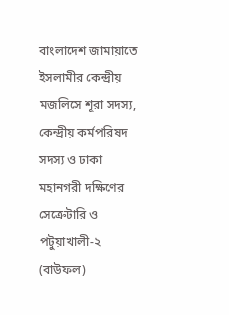বাংলাদেশ জামায়াতে ইসলামীর কেন্দ্রীয় মজলিসে শূরা সদস্য, কেন্দ্রীয় কর্মপরিষদ সদস্য ও ঢাকা মহানগরী দক্ষিণের সেক্রেটারি ও পটুয়াখালী-২ (বাউফল)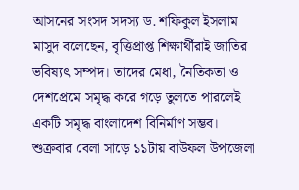আসনের সংসদ সদস্য ড. শফিকুল ইসলাম মাসুদ বলেছেন, বৃত্তিপ্রাপ্ত শিক্ষার্থীরাই জাতির ভবিষ্যৎ সম্পদ। তাদের মেধা, নৈতিকতা ও দেশপ্রেমে সমৃদ্ধ করে গড়ে তুলতে পারলেই একটি সমৃদ্ধ বাংলাদেশ বিনির্মাণ সম্ভব।
শুক্রবার বেলা সাড়ে ১১টায় বাউফল উপজেলা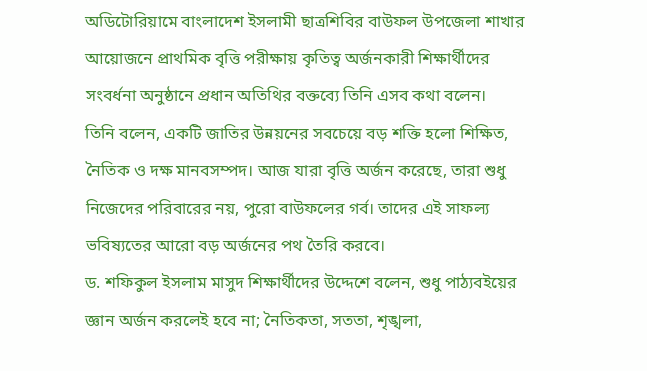অডিটোরিয়ামে বাংলাদেশ ইসলামী ছাত্রশিবির বাউফল উপজেলা শাখার আয়োজনে প্রাথমিক বৃত্তি পরীক্ষায় কৃতিত্ব অর্জনকারী শিক্ষার্থীদের সংবর্ধনা অনুষ্ঠানে প্রধান অতিথির বক্তব্যে তিনি এসব কথা বলেন।
তিনি বলেন, একটি জাতির উন্নয়নের সবচেয়ে বড় শক্তি হলো শিক্ষিত, নৈতিক ও দক্ষ মানবসম্পদ। আজ যারা বৃত্তি অর্জন করেছে, তারা শুধু নিজেদের পরিবারের নয়, পুরো বাউফলের গর্ব। তাদের এই সাফল্য ভবিষ্যতের আরো বড় অর্জনের পথ তৈরি করবে।
ড. শফিকুল ইসলাম মাসুদ শিক্ষার্থীদের উদ্দেশে বলেন, শুধু পাঠ্যবইয়ের জ্ঞান অর্জন করলেই হবে না; নৈতিকতা, সততা, শৃঙ্খলা,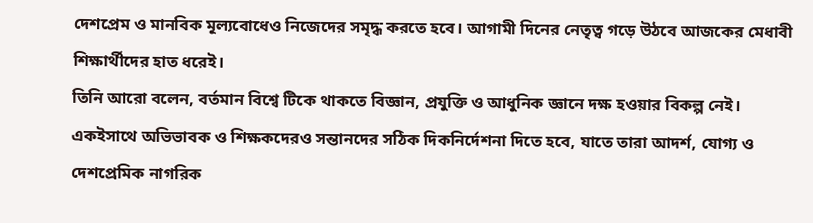দেশপ্রেম ও মানবিক মূল্যবোধেও নিজেদের সমৃদ্ধ করতে হবে। আগামী দিনের নেতৃত্ব গড়ে উঠবে আজকের মেধাবী শিক্ষার্থীদের হাত ধরেই।
তিনি আরো বলেন, বর্তমান বিশ্বে টিকে থাকতে বিজ্ঞান, প্রযুক্তি ও আধুনিক জ্ঞানে দক্ষ হওয়ার বিকল্প নেই। একইসাথে অভিভাবক ও শিক্ষকদেরও সন্তানদের সঠিক দিকনির্দেশনা দিতে হবে, যাতে তারা আদর্শ, যোগ্য ও দেশপ্রেমিক নাগরিক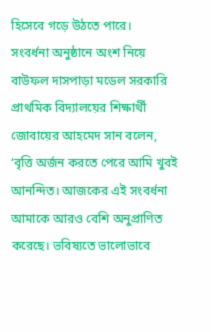হিসেবে গড়ে উঠতে পারে।
সংবর্ধনা অনুষ্ঠানে অংশ নিয়ে বাউফল দাসপাড়া মডেল সরকারি প্রাথমিক বিদ্যালয়ের শিক্ষার্থী জোবায়ের আহমেদ সান বলেন, ‘বৃত্তি অর্জন করতে পেরে আমি খুবই আনন্দিত। আজকের এই সংবর্ধনা আমাকে আরও বেশি অনুপ্রাণিত করেছে। ভবিষ্যতে ভালোভাবে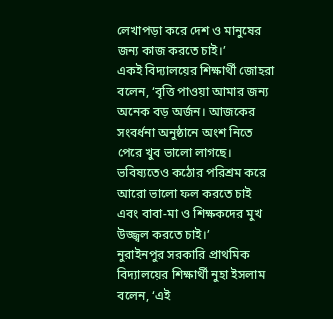লেখাপড়া করে দেশ ও মানুষের জন্য কাজ করতে চাই।’
একই বিদ্যালয়ের শিক্ষার্থী জোহরা বলেন, ‘বৃত্তি পাওয়া আমার জন্য অনেক বড় অর্জন। আজকের সংবর্ধনা অনুষ্ঠানে অংশ নিতে পেরে খুব ভালো লাগছে। ভবিষ্যতেও কঠোর পরিশ্রম করে আরো ভালো ফল করতে চাই এবং বাবা-মা ও শিক্ষকদের মুখ উজ্জ্বল করতে চাই।’
নুরাইনপুর সরকারি প্রাথমিক বিদ্যালয়ের শিক্ষার্থী নুহা ইসলাম বলেন, ‘এই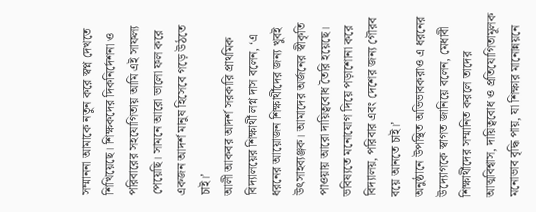সম্মাননা আমাকে নতুন করে স্বপ্ন দেখতে শিখিয়েছে। শিক্ষকদের দিকনির্দেশনা ও পরিবারের সহযোগিতায় আমি এই সাফল্য পেয়েছি। সামনে আরো ভালো ফল করে একজন আদর্শ মানুষ হিসেবে গড়ে উঠতে চাই।’
আলী আকবর আদর্শ সরকারি প্রাথমিক বিদ্যালয়ের শিক্ষার্থী লগ্ন দাস বলেন, ‘এ ধরনের আয়োজন শিক্ষার্থীদের জন্য খুবই উৎসাহব্যঞ্জক। আমাদের অর্জনের স্বীকৃতি পাওয়ায় আরো দায়িত্ববোধ তৈরি হয়েছে। ভবিষ্যতে মনোযোগ দিয়ে পড়াশোনা করে বিদ্যালয়, পরিবার এবং দেশের জন্য গৌরব বয়ে আনতে চাই।’
অনুষ্ঠানে উপস্থিত অভিভাবকরাও এ ধরনের উদ্যোগকে স্বাগত জানিয়ে বলেন, মেধাবী শিক্ষার্থীদের সম্মানিত করলে তাদের আত্মবিশ্বাস, দায়িত্ববোধ ও প্রতিযোগিতামূলক মনোভাব বৃদ্ধি পায়, যা শিক্ষার মানোন্নয়নে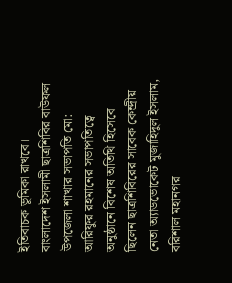ইতিবাচক ভূমিকা রাখবে।
বাংলাদেশ ইসলামী ছাত্রশিবির বাউফল উপজেলা শাখার সভাপতি মো: আরিফুর রহমানের সভাপতিত্বে অনুষ্ঠানে বিশেষ অতিথি হিসেবে ছিলেন ছাত্রশিবিরের সাবেক কেন্দ্রীয় নেতা অ্যাডভোকেট মুজাহিদুল ইসলাম, বরিশাল মহানগর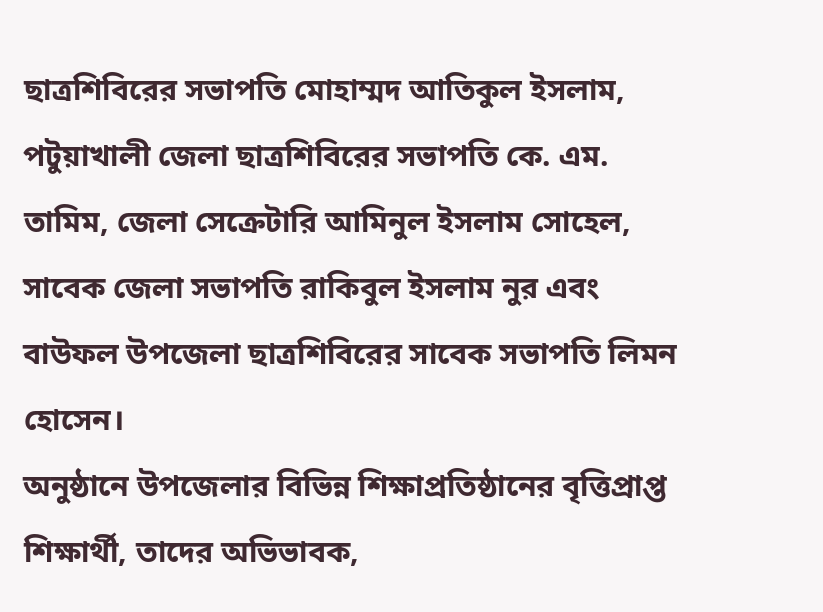ছাত্রশিবিরের সভাপতি মোহাম্মদ আতিকুল ইসলাম, পটুয়াখালী জেলা ছাত্রশিবিরের সভাপতি কে. এম. তামিম, জেলা সেক্রেটারি আমিনুল ইসলাম সোহেল, সাবেক জেলা সভাপতি রাকিবুল ইসলাম নুর এবং বাউফল উপজেলা ছাত্রশিবিরের সাবেক সভাপতি লিমন হোসেন।
অনুষ্ঠানে উপজেলার বিভিন্ন শিক্ষাপ্রতিষ্ঠানের বৃত্তিপ্রাপ্ত শিক্ষার্থী, তাদের অভিভাবক,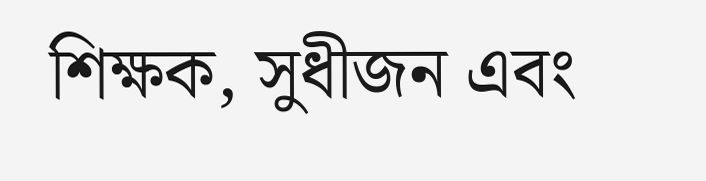শিক্ষক, সুধীজন এবং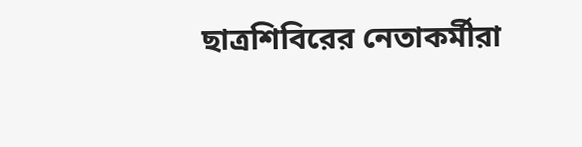ছাত্রশিবিরের নেতাকর্মীরা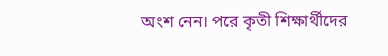অংশ নেন। পরে কৃতী শিক্ষার্থীদের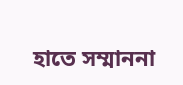হাতে সম্মাননা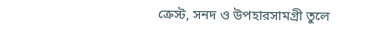ক্রেস্ট, সনদ ও উপহারসামগ্রী তুলে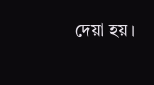দেয়া হয়।